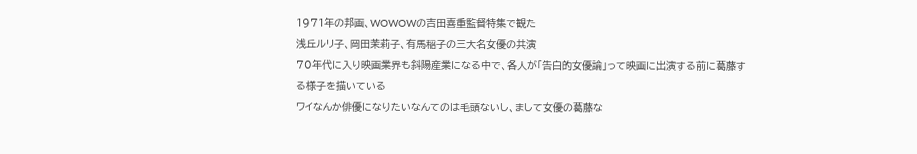1971年の邦画、WOWOWの吉田喜重監督特集で観た
浅丘ルリ子、岡田茉莉子、有馬稲子の三大名女優の共演
70年代に入り映画業界も斜陽産業になる中で、各人が「告白的女優論」って映画に出演する前に葛藤する様子を描いている
ワイなんか俳優になりたいなんてのは毛頭ないし、まして女優の葛藤な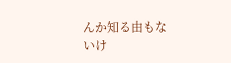んか知る由もないけ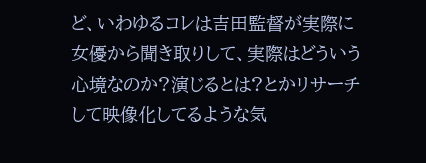ど、いわゆるコレは吉田監督が実際に女優から聞き取りして、実際はどういう心境なのか?演じるとは?とかリサーチして映像化してるような気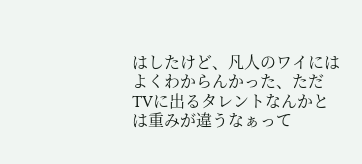はしたけど、凡人のワイにはよくわからんかった、ただTVに出るタレントなんかとは重みが違うなぁって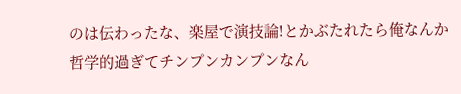のは伝わったな、楽屋で演技論!とかぶたれたら俺なんか哲学的過ぎてチンプンカンプンなん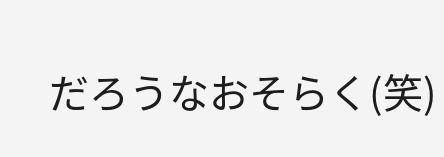だろうなおそらく(笑)